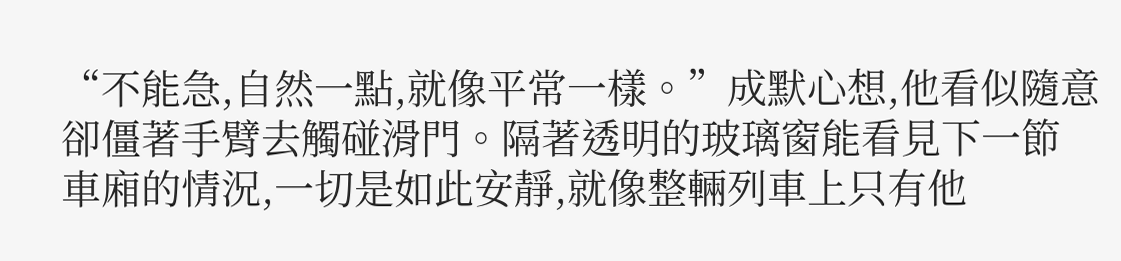“不能急,自然一點,就像平常一樣。”成默心想,他看似隨意卻僵著手臂去觸碰滑門。隔著透明的玻璃窗能看見下一節車廂的情況,一切是如此安靜,就像整輛列車上只有他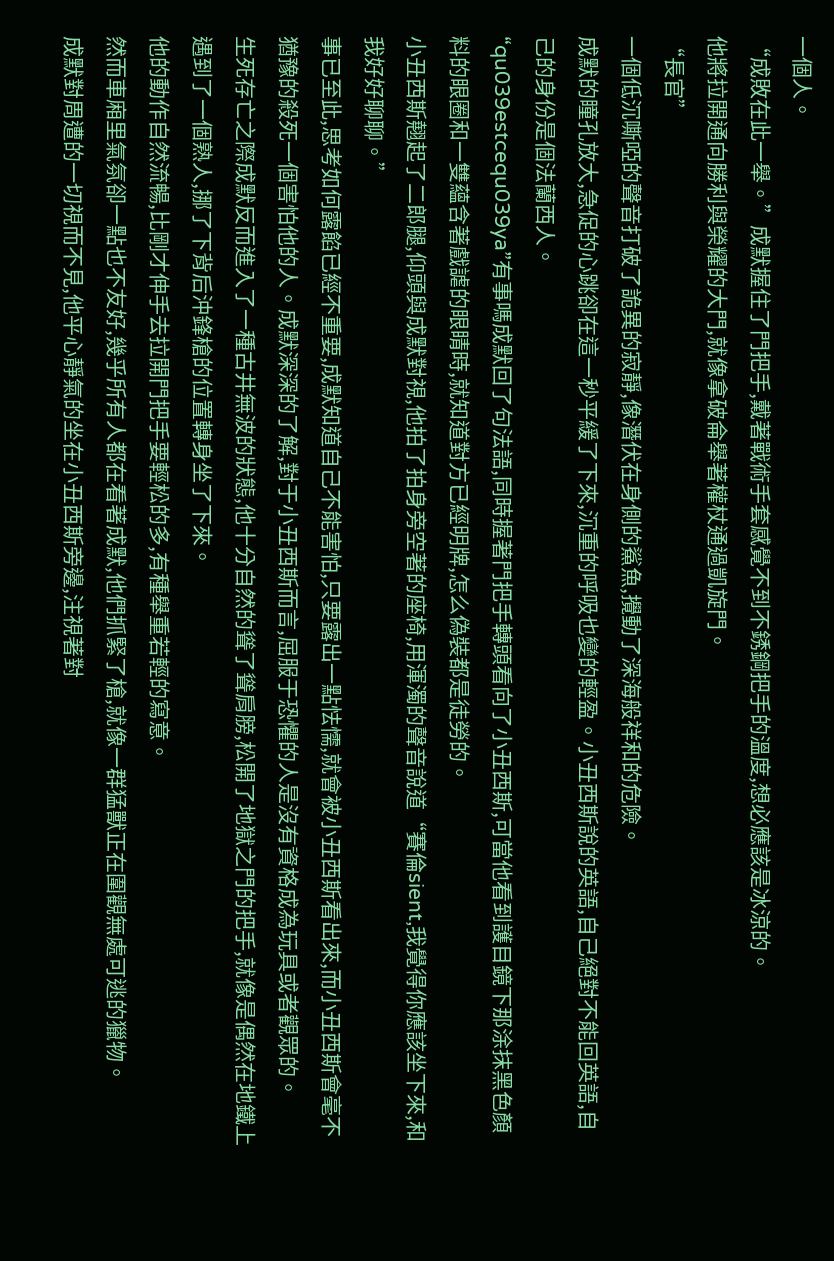一個人。
“成敗在此一舉。”成默握住了門把手,戴著戰術手套感覺不到不銹鋼把手的溫度,想必應該是冰涼的。
他將拉開通向勝利與榮耀的大門,就像拿破侖舉著權杖通過凱旋門。
“長官”
一個低沉嘶啞的聲音打破了詭異的寂靜,像潛伏在身側的鯊魚,攪動了深海般祥和的危險。
成默的瞳孔放大,急促的心跳卻在這一秒平緩了下來,沉重的呼吸也變的輕盈。小丑西斯說的英語,自己絕對不能回英語,自己的身份是個法蘭西人。
“qu039estcequ039ya”有事嗎成默回了句法語,同時握著門把手轉頭看向了小丑西斯,可當他看到護目鏡下那涂抹黑色顏料的眼圈和一雙蘊含著戲謔的眼睛時,就知道對方已經明牌,怎么偽裝都是徒勞的。
小丑西斯翹起了二郎腿,仰頭與成默對視,他拍了拍身旁空著的座椅,用渾濁的聲音說道“賽倫sient,我覺得你應該坐下來,和我好好聊聊。”
事已至此,思考如何露餡已經不重要,成默知道自己不能害怕,只要露出一點怯懦,就會被小丑西斯看出來,而小丑西斯會毫不猶豫的殺死一個害怕他的人。成默深深的了解,對于小丑西斯而言,屈服于恐懼的人是沒有資格成為玩具或者觀眾的。
生死存亡之際成默反而進入了一種古井無波的狀態,他十分自然的聳了聳肩膀,松開了地獄之門的把手,就像是偶然在地鐵上遇到了一個熟人,挪了下背后沖鋒槍的位置轉身坐了下來。
他的動作自然流暢,比剛才伸手去拉開門把手要輕松的多,有種舉重若輕的寫意。
然而車廂里氣氛卻一點也不友好,幾乎所有人都在看著成默,他們抓緊了槍,就像一群猛獸正在圍觀無處可逃的獵物。
成默對周遭的一切視而不見,他平心靜氣的坐在小丑西斯旁邊,注視著對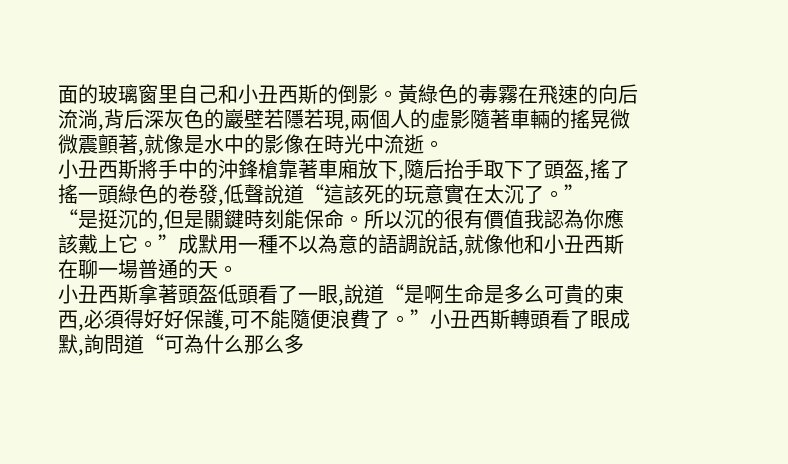面的玻璃窗里自己和小丑西斯的倒影。黃綠色的毒霧在飛速的向后流淌,背后深灰色的巖壁若隱若現,兩個人的虛影隨著車輛的搖晃微微震顫著,就像是水中的影像在時光中流逝。
小丑西斯將手中的沖鋒槍靠著車廂放下,隨后抬手取下了頭盔,搖了搖一頭綠色的卷發,低聲說道“這該死的玩意實在太沉了。”
“是挺沉的,但是關鍵時刻能保命。所以沉的很有價值我認為你應該戴上它。”成默用一種不以為意的語調說話,就像他和小丑西斯在聊一場普通的天。
小丑西斯拿著頭盔低頭看了一眼,說道“是啊生命是多么可貴的東西,必須得好好保護,可不能隨便浪費了。”小丑西斯轉頭看了眼成默,詢問道“可為什么那么多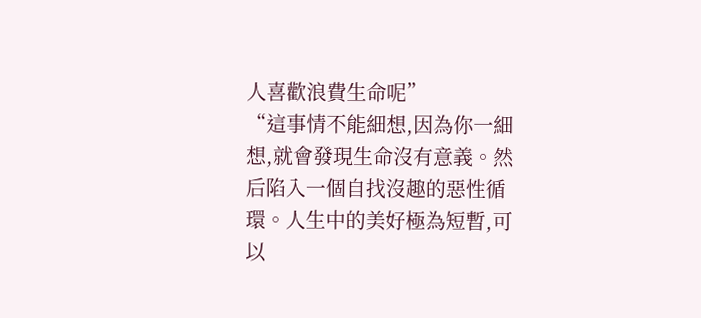人喜歡浪費生命呢”
“這事情不能細想,因為你一細想,就會發現生命沒有意義。然后陷入一個自找沒趣的惡性循環。人生中的美好極為短暫,可以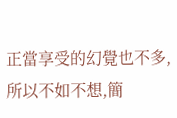正當享受的幻覺也不多,所以不如不想,簡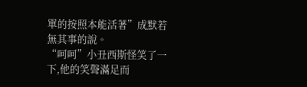單的按照本能活著”成默若無其事的說。
“呵呵”小丑西斯怪笑了一下,他的笑聲滿足而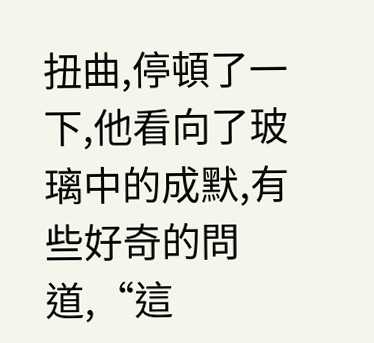扭曲,停頓了一下,他看向了玻璃中的成默,有些好奇的問道,“這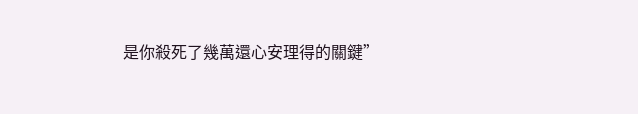是你殺死了幾萬還心安理得的關鍵”